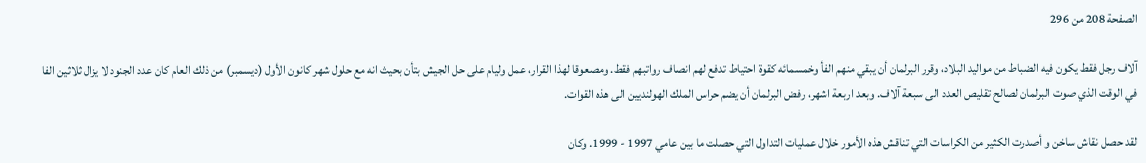الصفحة 208 من 296

آلاف رجل فقط يكون فيه الضباط من مواليد البلاد، وقرر البرلمان أن يبقي منهم الفأ وخمسمائه كقوة احتياط تدفع لهم انصاف رواتبهم فقط. ومصعوقا لهذا القرار، عمل وليام على حل الجيش بتأن بحيث انه مع حلول شهر كانون الأول (ديسمبر) من ذلك العام كان عدد الجنود لا يزال ثلاثين الفا في الوقت الذي صوت البرلمان لصالح تقليص العدد الى سبعة آلاف. وبعد اربعة اشهر، رفض البرلمان أن يضم حراس الملك الهولنديين الى هذه القوات.

لقد حصل نقاش ساخن و أصدرت الكثير من الكراسات التي تناقش هذه الأمور خلال عمليات التداول التي حصلت ما بين عامي 1997 - 1999. وكان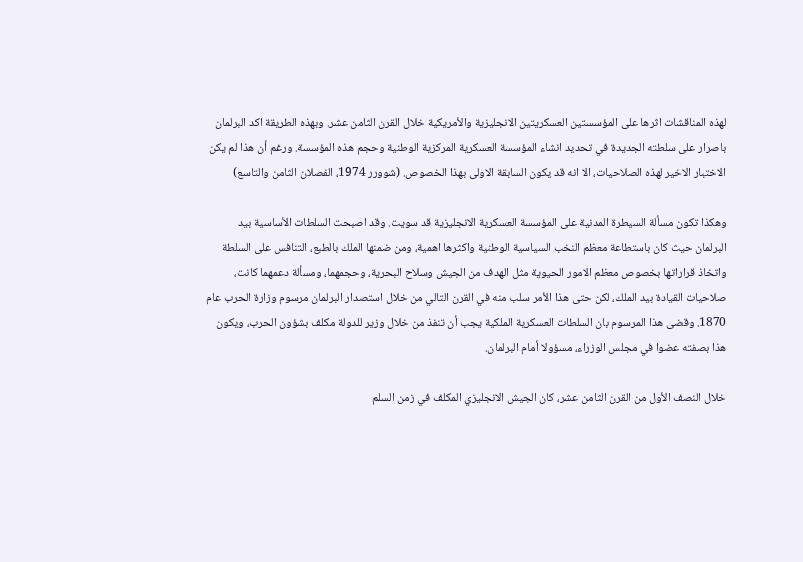لهذه المناقشات اثرها على المؤسستين العسكريتين الانجليزية والأمريكية خلال القرن الثامن عشر. وبهذه الطريقة اكد البرلمان باصرار على سلطته الجديدة في تحديد انشاء المؤسسة العسكرية المركزية الوطنية وحجم هذه المؤسسة. ورغم أن هذا لم يكن الاختبار الاخير لهذه الصلاحيات، الا انه قد يكون السابقة الاولى بهذا الخصوص. (شوورر 1974، الفصلان الثامن والتاسع)

وهكذا تكون مسألة السيطرة المدنية على المؤسسة العسكرية الانجليزية قد سويت. وقد اصبحت السلطات الأساسية بيد البرلمان حيث كان باستطاعة معظم النخب السياسية الوطنية واكثرها اهمية، ومن ضمنها الملك بالطبع، التنافس على السلطة واتخاذ قراراتها بخصوص معظم الامور الحيوية مثل الهدف من الجيش وسلاح البحرية، وحجمهما، ومسألة دعمهما كانت، صلاحيات القيادة بيد الملك، لكن حتى هذا الأمر سلب منه في القرن التالي من خلال استصدار البرلمان مرسوم وزارة الحرب عام 1870. وقضى هذا المرسوم بان السلطات العسكرية الملكية يجب أن تنفذ من خلال وزير للدولة مكلف بشؤون الحرب، ويكون هذا بصفته عضوا في مجلس الوزراء، مسؤولا أمام البرلمان.

خلال النصف الأول من القرن الثامن عشر، كان الجيش الانجليزي المكلف في زمن السلم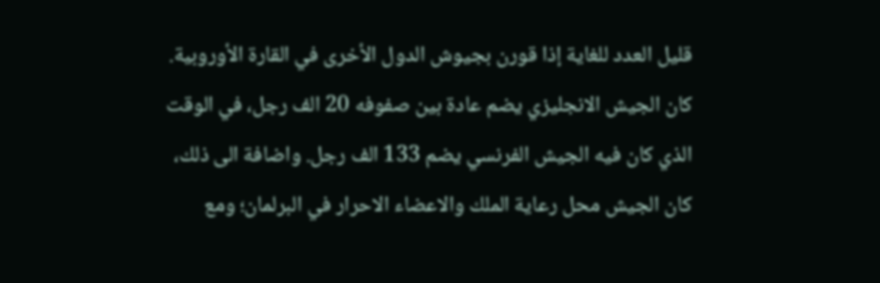قليل العدد للغاية إذا قورن بجيوش الدول الأخرى في القارة الأوروبية. كان الجيش الانجليزي يضم عادة بين صفوفه 20 الف رجل، في الوقت الذي كان فيه الجيش الفرنسي يضم 133 الف رجل. واضافة الى ذلك، كان الجيش محل رعاية الملك والاعضاء الاحرار في البرلمان؛ ومع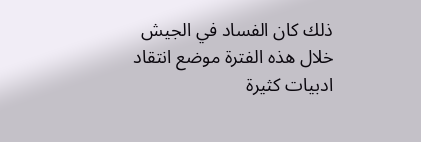ذلك كان الفساد في الجيش خلال هذه الفترة موضع انتقاد ادبيات كثيرة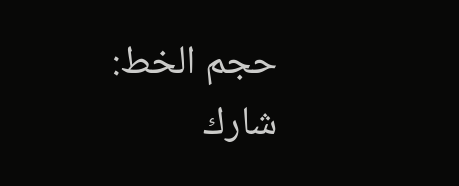حجم الخط:
شارك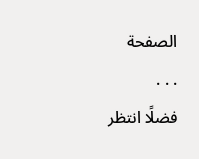الصفحة
. . .
فضلًا انتظر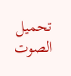تحميل الصوت